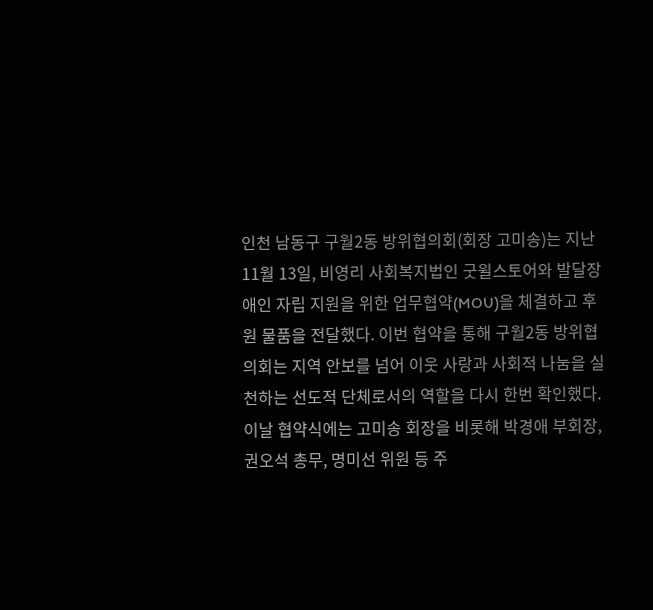인천 남동구 구월2동 방위협의회(회장 고미송)는 지난 11월 13일, 비영리 사회복지법인 굿윌스토어와 발달장애인 자립 지원을 위한 업무협약(MOU)을 체결하고 후원 물품을 전달했다. 이번 협약을 통해 구월2동 방위협의회는 지역 안보를 넘어 이웃 사랑과 사회적 나눔을 실천하는 선도적 단체로서의 역할을 다시 한번 확인했다. 이날 협약식에는 고미송 회장을 비롯해 박경애 부회장, 권오석 총무, 명미선 위원 등 주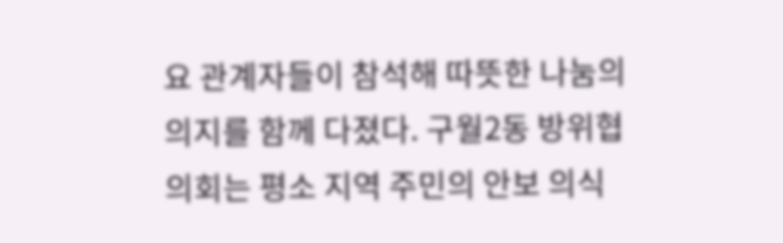요 관계자들이 참석해 따뜻한 나눔의 의지를 함께 다졌다. 구월2동 방위협의회는 평소 지역 주민의 안보 의식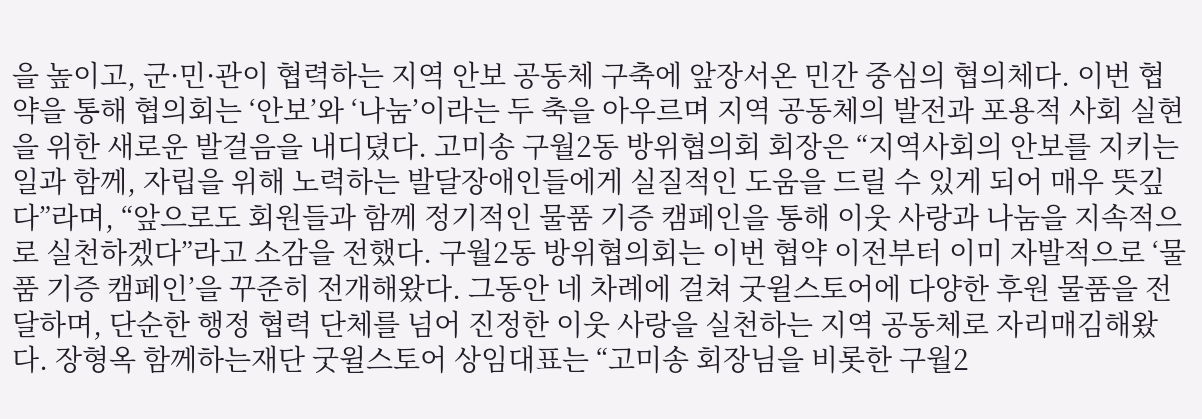을 높이고, 군·민·관이 협력하는 지역 안보 공동체 구축에 앞장서온 민간 중심의 협의체다. 이번 협약을 통해 협의회는 ‘안보’와 ‘나눔’이라는 두 축을 아우르며 지역 공동체의 발전과 포용적 사회 실현을 위한 새로운 발걸음을 내디뎠다. 고미송 구월2동 방위협의회 회장은 “지역사회의 안보를 지키는 일과 함께, 자립을 위해 노력하는 발달장애인들에게 실질적인 도움을 드릴 수 있게 되어 매우 뜻깊다”라며, “앞으로도 회원들과 함께 정기적인 물품 기증 캠페인을 통해 이웃 사랑과 나눔을 지속적으로 실천하겠다”라고 소감을 전했다. 구월2동 방위협의회는 이번 협약 이전부터 이미 자발적으로 ‘물품 기증 캠페인’을 꾸준히 전개해왔다. 그동안 네 차례에 걸쳐 굿윌스토어에 다양한 후원 물품을 전달하며, 단순한 행정 협력 단체를 넘어 진정한 이웃 사랑을 실천하는 지역 공동체로 자리매김해왔다. 장형옥 함께하는재단 굿윌스토어 상임대표는 “고미송 회장님을 비롯한 구월2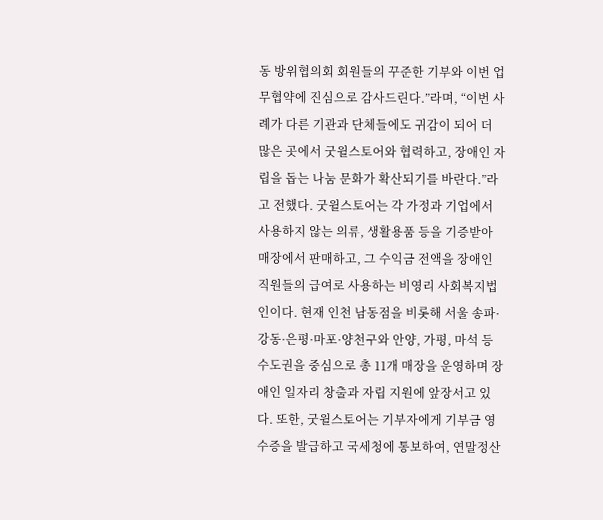동 방위협의회 회원들의 꾸준한 기부와 이번 업무협약에 진심으로 감사드린다.”라며, “이번 사례가 다른 기관과 단체들에도 귀감이 되어 더 많은 곳에서 굿윌스토어와 협력하고, 장애인 자립을 돕는 나눔 문화가 확산되기를 바란다.”라고 전했다. 굿윌스토어는 각 가정과 기업에서 사용하지 않는 의류, 생활용품 등을 기증받아 매장에서 판매하고, 그 수익금 전액을 장애인 직원들의 급여로 사용하는 비영리 사회복지법인이다. 현재 인천 남동점을 비롯해 서울 송파·강동·은평·마포·양천구와 안양, 가평, 마석 등 수도권을 중심으로 총 11개 매장을 운영하며 장애인 일자리 창출과 자립 지원에 앞장서고 있다. 또한, 굿윌스토어는 기부자에게 기부금 영수증을 발급하고 국세청에 통보하여, 연말정산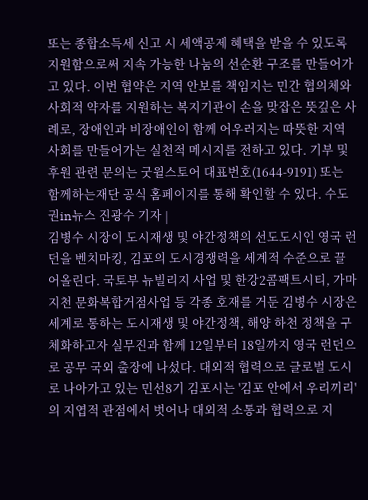또는 종합소득세 신고 시 세액공제 혜택을 받을 수 있도록 지원함으로써 지속 가능한 나눔의 선순환 구조를 만들어가고 있다. 이번 협약은 지역 안보를 책임지는 민간 협의체와 사회적 약자를 지원하는 복지기관이 손을 맞잡은 뜻깊은 사례로, 장애인과 비장애인이 함께 어우러지는 따뜻한 지역사회를 만들어가는 실천적 메시지를 전하고 있다. 기부 및 후원 관련 문의는 굿윌스토어 대표번호(1644-9191) 또는 함께하는재단 공식 홈페이지를 통해 확인할 수 있다. 수도권in뉴스 진광수 기자 |
김병수 시장이 도시재생 및 야간정책의 선도도시인 영국 런던을 벤치마킹, 김포의 도시경쟁력을 세계적 수준으로 끌어올린다. 국토부 뉴빌리지 사업 및 한강2콤팩트시티, 가마지천 문화복합거점사업 등 각종 호재를 거둔 김병수 시장은 세계로 통하는 도시재생 및 야간정책, 해양 하천 정책을 구체화하고자 실무진과 함께 12일부터 18일까지 영국 런던으로 공무 국외 출장에 나섰다. 대외적 협력으로 글로벌 도시로 나아가고 있는 민선8기 김포시는 '김포 안에서 우리끼리'의 지엽적 관점에서 벗어나 대외적 소통과 협력으로 지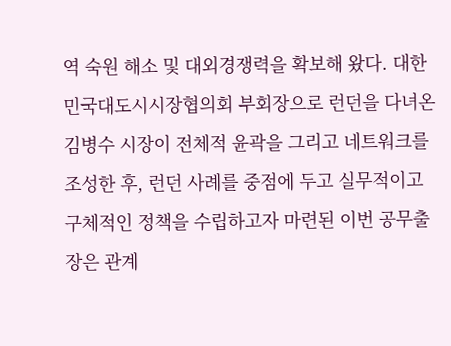역 숙원 해소 및 대외경쟁력을 확보해 왔다. 대한민국대도시시장협의회 부회장으로 런던을 다녀온 김병수 시장이 전체적 윤곽을 그리고 네트워크를 조성한 후, 런던 사례를 중점에 두고 실무적이고 구체적인 정책을 수립하고자 마련된 이번 공무출장은 관계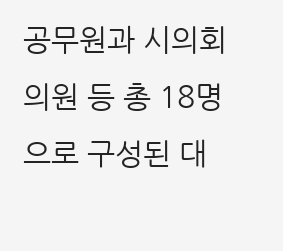공무원과 시의회 의원 등 총 18명으로 구성된 대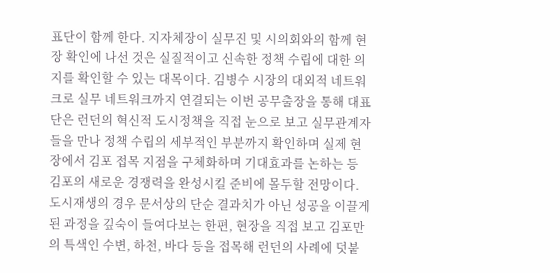표단이 함께 한다. 지자체장이 실무진 및 시의회와의 함께 현장 확인에 나선 것은 실질적이고 신속한 정책 수립에 대한 의지를 확인할 수 있는 대목이다. 김병수 시장의 대외적 네트워크로 실무 네트워크까지 연결되는 이번 공무출장을 통해 대표단은 런던의 혁신적 도시정책을 직접 눈으로 보고 실무관계자들을 만나 정책 수립의 세부적인 부분까지 확인하며 실제 현장에서 김포 접목 지점을 구체화하며 기대효과를 논하는 등 김포의 새로운 경쟁력을 완성시킬 준비에 몰두할 전망이다. 도시재생의 경우 문서상의 단순 결과치가 아닌 성공을 이끌게 된 과정을 깊숙이 들여다보는 한편, 현장을 직접 보고 김포만의 특색인 수변, 하천, 바다 등을 접목해 런던의 사례에 덧붙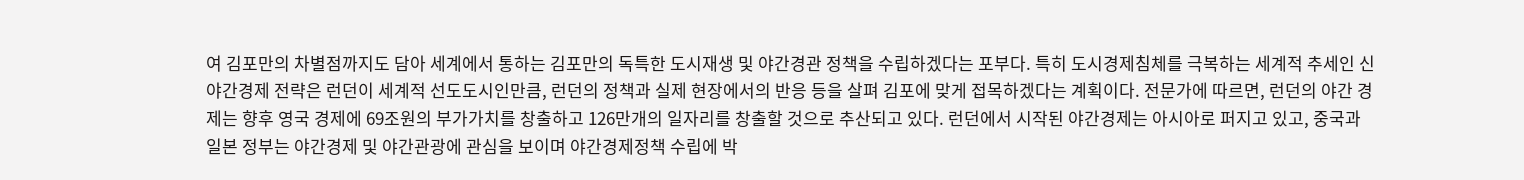여 김포만의 차별점까지도 담아 세계에서 통하는 김포만의 독특한 도시재생 및 야간경관 정책을 수립하겠다는 포부다. 특히 도시경제침체를 극복하는 세계적 추세인 신야간경제 전략은 런던이 세계적 선도도시인만큼, 런던의 정책과 실제 현장에서의 반응 등을 살펴 김포에 맞게 접목하겠다는 계획이다. 전문가에 따르면, 런던의 야간 경제는 향후 영국 경제에 69조원의 부가가치를 창출하고 126만개의 일자리를 창출할 것으로 추산되고 있다. 런던에서 시작된 야간경제는 아시아로 퍼지고 있고, 중국과 일본 정부는 야간경제 및 야간관광에 관심을 보이며 야간경제정책 수립에 박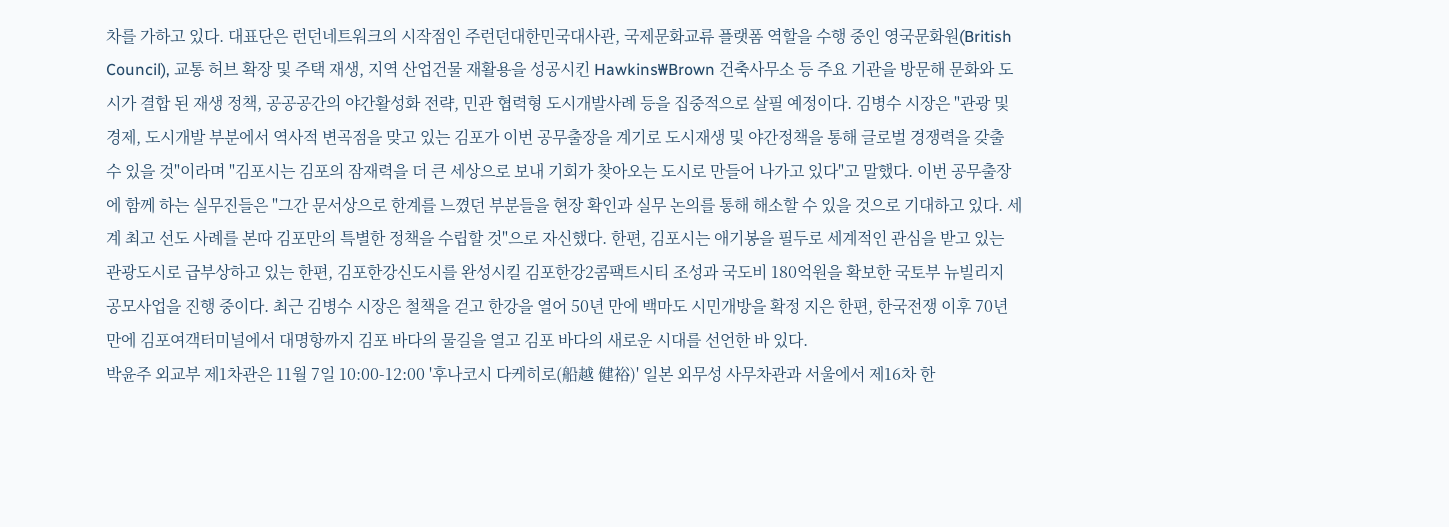차를 가하고 있다. 대표단은 런던네트워크의 시작점인 주런던대한민국대사관, 국제문화교류 플랫폼 역할을 수행 중인 영국문화원(British Council), 교통 허브 확장 및 주택 재생, 지역 산업건물 재활용을 성공시킨 Hawkins₩Brown 건축사무소 등 주요 기관을 방문해 문화와 도시가 결합 된 재생 정책, 공공공간의 야간활성화 전략, 민관 협력형 도시개발사례 등을 집중적으로 살필 예정이다. 김병수 시장은 "관광 및 경제, 도시개발 부분에서 역사적 변곡점을 맞고 있는 김포가 이번 공무출장을 계기로 도시재생 및 야간정책을 통해 글로벌 경쟁력을 갖출 수 있을 것"이라며 "김포시는 김포의 잠재력을 더 큰 세상으로 보내 기회가 찾아오는 도시로 만들어 나가고 있다"고 말했다. 이번 공무출장에 함께 하는 실무진들은 "그간 문서상으로 한계를 느꼈던 부분들을 현장 확인과 실무 논의를 통해 해소할 수 있을 것으로 기대하고 있다. 세계 최고 선도 사례를 본따 김포만의 특별한 정책을 수립할 것"으로 자신했다. 한편, 김포시는 애기봉을 필두로 세계적인 관심을 받고 있는 관광도시로 급부상하고 있는 한편, 김포한강신도시를 완성시킬 김포한강2콤팩트시티 조성과 국도비 180억원을 확보한 국토부 뉴빌리지 공모사업을 진행 중이다. 최근 김병수 시장은 철책을 걷고 한강을 열어 50년 만에 백마도 시민개방을 확정 지은 한편, 한국전쟁 이후 70년 만에 김포여객터미널에서 대명항까지 김포 바다의 물길을 열고 김포 바다의 새로운 시대를 선언한 바 있다.
박윤주 외교부 제1차관은 11월 7일 10:00-12:00 '후나코시 다케히로(船越 健裕)' 일본 외무성 사무차관과 서울에서 제16차 한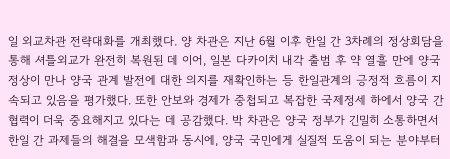일 외교차관 전략대화를 개최했다. 양 차관은 지난 6월 이후 한일 간 3차례의 정상회담을 통해 셔틀외교가 완전히 복원된 데 이어, 일본 다카이치 내각 출범 후 약 열흘 만에 양국 정상이 만나 양국 관계 발전에 대한 의지를 재확인하는 등 한일관계의 긍정적 흐름이 지속되고 있음을 평가했다. 또한 안보와 경제가 중첩되고 복잡한 국제정세 하에서 양국 간 협력이 더욱 중요해지고 있다는 데 공감했다. 박 차관은 양국 정부가 긴밀히 소통하면서 한일 간 과제들의 해결을 모색함과 동시에, 양국 국민에게 실질적 도움이 되는 분야부터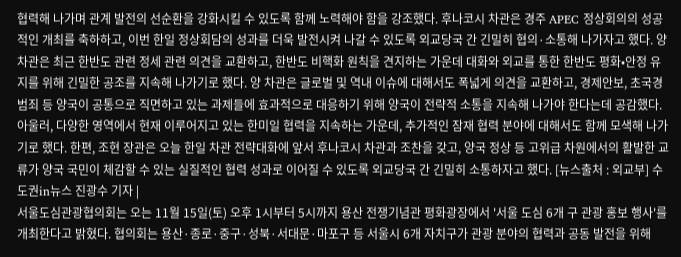협력해 나가며 관계 발전의 선순환을 강화시킬 수 있도록 함께 노력해야 함을 강조했다. 후나코시 차관은 경주 APEC 정상회의의 성공적인 개최를 축하하고, 이번 한일 정상회담의 성과를 더욱 발전시켜 나갈 수 있도록 외교당국 간 긴밀히 협의·소통해 나가자고 했다. 양 차관은 최근 한반도 관련 정세 관련 의견을 교환하고, 한반도 비핵화 원칙을 견지하는 가운데 대화와 외교를 통한 한반도 평화•안정 유지를 위해 긴밀한 공조를 지속해 나가기로 했다. 양 차관은 글로벌 및 역내 이슈에 대해서도 폭넓게 의견을 교환하고, 경제안보, 초국경 범죄 등 양국이 공통으로 직면하고 있는 과제들에 효과적으로 대응하기 위해 양국이 전략적 소통을 지속해 나가야 한다는데 공감했다. 아울러, 다양한 영역에서 현재 이루어지고 있는 한미일 협력을 지속하는 가운데, 추가적인 잠재 협력 분야에 대해서도 함께 모색해 나가기로 했다. 한편, 조현 장관은 오늘 한일 차관 전략대화에 앞서 후나코시 차관과 조찬을 갖고, 양국 정상 등 고위급 차원에서의 활발한 교류가 양국 국민이 체감할 수 있는 실질적인 협력 성과로 이어질 수 있도록 외교당국 간 긴밀히 소통하자고 했다. [뉴스출처 : 외교부] 수도권in뉴스 진광수 기자 |
서울도심관광협의회는 오는 11월 15일(토) 오후 1시부터 5시까지 용산 전쟁기념관 평화광장에서 '서울 도심 6개 구 관광 홍보 행사'를 개최한다고 밝혔다. 협의회는 용산·종로·중구·성북·서대문·마포구 등 서울시 6개 자치구가 관광 분야의 협력과 공동 발전을 위해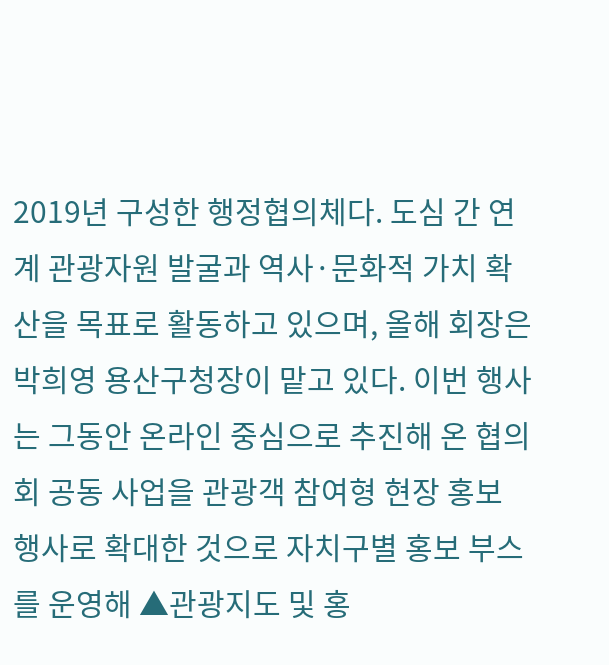2019년 구성한 행정협의체다. 도심 간 연계 관광자원 발굴과 역사·문화적 가치 확산을 목표로 활동하고 있으며, 올해 회장은 박희영 용산구청장이 맡고 있다. 이번 행사는 그동안 온라인 중심으로 추진해 온 협의회 공동 사업을 관광객 참여형 현장 홍보 행사로 확대한 것으로 자치구별 홍보 부스를 운영해 ▲관광지도 및 홍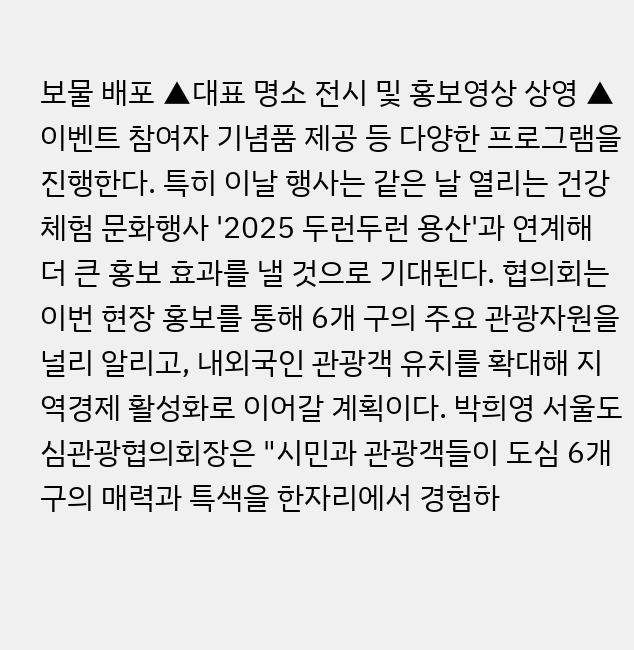보물 배포 ▲대표 명소 전시 및 홍보영상 상영 ▲이벤트 참여자 기념품 제공 등 다양한 프로그램을 진행한다. 특히 이날 행사는 같은 날 열리는 건강 체험 문화행사 '2025 두런두런 용산'과 연계해 더 큰 홍보 효과를 낼 것으로 기대된다. 협의회는 이번 현장 홍보를 통해 6개 구의 주요 관광자원을 널리 알리고, 내외국인 관광객 유치를 확대해 지역경제 활성화로 이어갈 계획이다. 박희영 서울도심관광협의회장은 "시민과 관광객들이 도심 6개 구의 매력과 특색을 한자리에서 경험하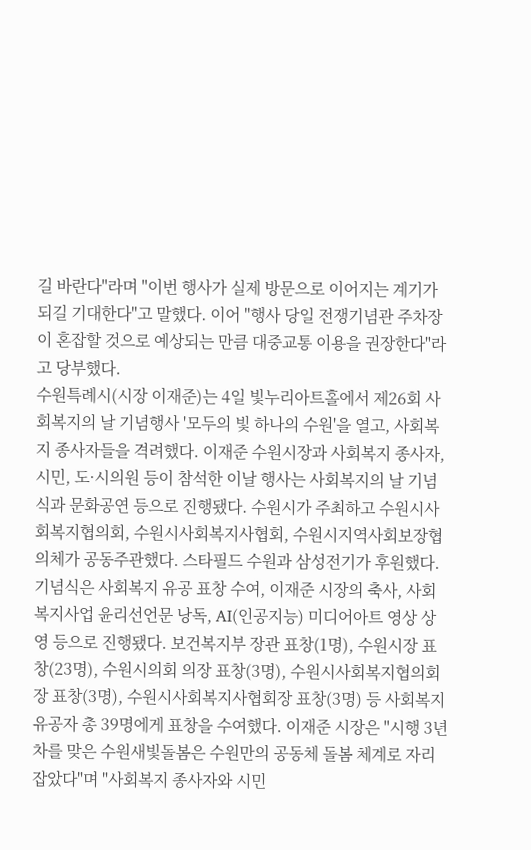길 바란다"라며 "이번 행사가 실제 방문으로 이어지는 계기가 되길 기대한다"고 말했다. 이어 "행사 당일 전쟁기념관 주차장이 혼잡할 것으로 예상되는 만큼 대중교통 이용을 권장한다"라고 당부했다.
수원특례시(시장 이재준)는 4일 빛누리아트홀에서 제26회 사회복지의 날 기념행사 '모두의 빛 하나의 수원'을 열고, 사회복지 종사자들을 격려했다. 이재준 수원시장과 사회복지 종사자, 시민, 도·시의원 등이 참석한 이날 행사는 사회복지의 날 기념식과 문화공연 등으로 진행됐다. 수원시가 주최하고 수원시사회복지협의회, 수원시사회복지사협회, 수원시지역사회보장협의체가 공동주관했다. 스타필드 수원과 삼성전기가 후원했다. 기념식은 사회복지 유공 표창 수여, 이재준 시장의 축사, 사회복지사업 윤리선언문 낭독, AI(인공지능) 미디어아트 영상 상영 등으로 진행됐다. 보건복지부 장관 표창(1명), 수원시장 표창(23명), 수원시의회 의장 표창(3명), 수원시사회복지협의회장 표창(3명), 수원시사회복지사협회장 표창(3명) 등 사회복지유공자 총 39명에게 표창을 수여했다. 이재준 시장은 "시행 3년 차를 맞은 수원새빛돌봄은 수원만의 공동체 돌봄 체계로 자리 잡았다"며 "사회복지 종사자와 시민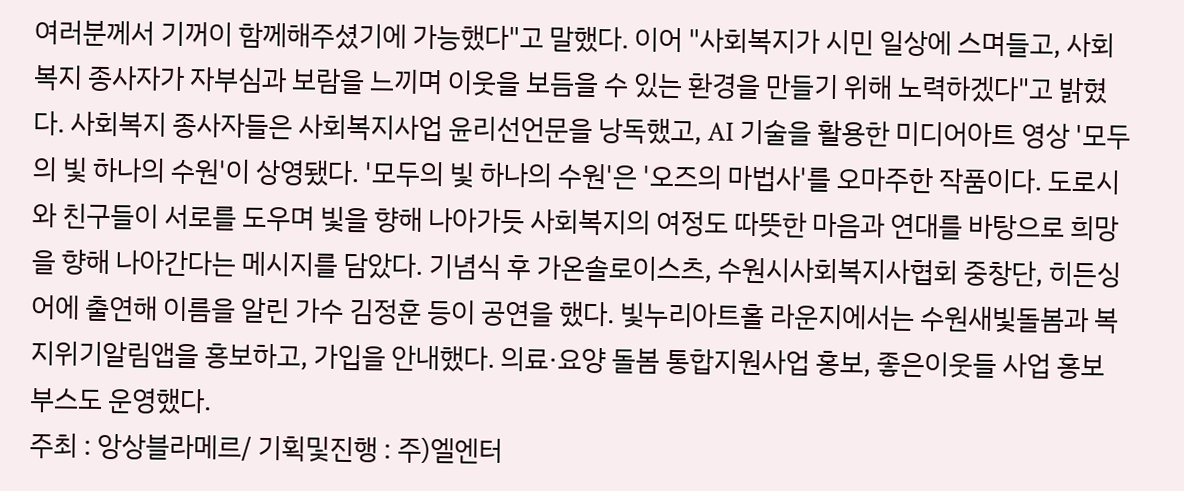여러분께서 기꺼이 함께해주셨기에 가능했다"고 말했다. 이어 "사회복지가 시민 일상에 스며들고, 사회복지 종사자가 자부심과 보람을 느끼며 이웃을 보듬을 수 있는 환경을 만들기 위해 노력하겠다"고 밝혔다. 사회복지 종사자들은 사회복지사업 윤리선언문을 낭독했고, AI 기술을 활용한 미디어아트 영상 '모두의 빛 하나의 수원'이 상영됐다. '모두의 빛 하나의 수원'은 '오즈의 마법사'를 오마주한 작품이다. 도로시와 친구들이 서로를 도우며 빛을 향해 나아가듯 사회복지의 여정도 따뜻한 마음과 연대를 바탕으로 희망을 향해 나아간다는 메시지를 담았다. 기념식 후 가온솔로이스츠, 수원시사회복지사협회 중창단, 히든싱어에 출연해 이름을 알린 가수 김정훈 등이 공연을 했다. 빛누리아트홀 라운지에서는 수원새빛돌봄과 복지위기알림앱을 홍보하고, 가입을 안내했다. 의료·요양 돌봄 통합지원사업 홍보, 좋은이웃들 사업 홍보 부스도 운영했다.
주최 : 앙상블라메르/ 기획및진행 : 주)엘엔터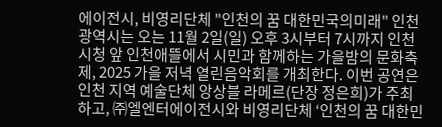에이전시, 비영리단체 "인천의 꿈 대한민국의미래" 인천광역시는 오는 11월 2일(일) 오후 3시부터 7시까지 인천시청 앞 인천애뜰에서 시민과 함께하는 가을밤의 문화축제, 2025 가을 저녁 열린음악회를 개최한다. 이번 공연은 인천 지역 예술단체 앙상블 라메르(단장 정은희)가 주최하고, ㈜엘엔터에이전시와 비영리단체 ‘인천의 꿈 대한민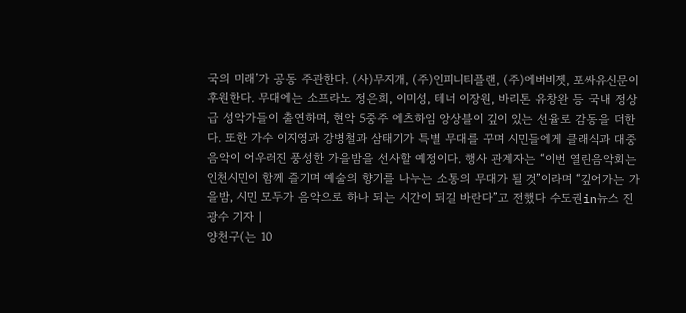국의 미래’가 공동 주관한다. (사)무지개, (주)인피니티플랜, (주)에버비젯, 포싸유신문이 후원한다. 무대에는 소프라노 정은희, 이미성, 테너 이장원, 바리톤 유창완 등 국내 정상급 성악가들이 출연하며, 현악 5중주 에츠하임 앙상블이 깊이 있는 선율로 감동을 더한다. 또한 가수 이지영과 강병철과 삼태기가 특별 무대를 꾸며 시민들에게 클래식과 대중음악이 어우러진 풍성한 가을밤을 선사할 예정이다. 행사 관계자는 “이번 열린음악회는 인천시민이 함께 즐기며 예술의 향기를 나누는 소통의 무대가 될 것”이라며 “깊어가는 가을밤, 시민 모두가 음악으로 하나 되는 시간이 되길 바란다”고 전했다 수도권in뉴스 진광수 기자 |
양천구(는 10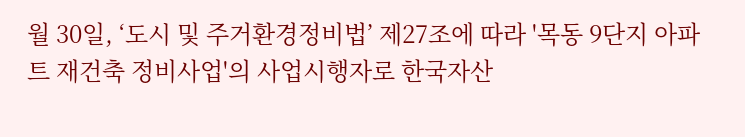월 30일, ‘도시 및 주거환경정비법’ 제27조에 따라 '목동 9단지 아파트 재건축 정비사업'의 사업시행자로 한국자산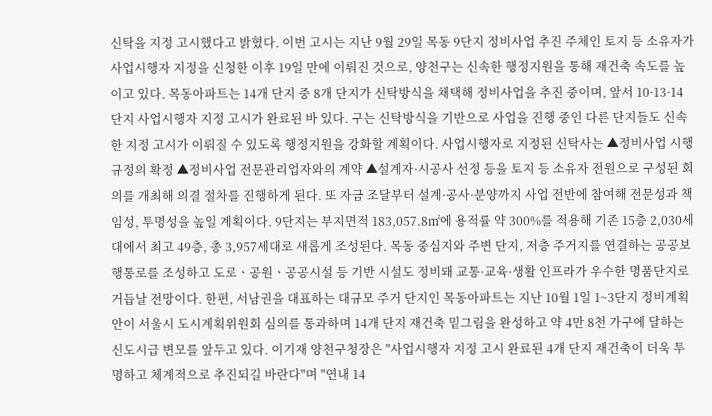신탁을 지정 고시했다고 밝혔다. 이번 고시는 지난 9월 29일 목동 9단지 정비사업 추진 주체인 토지 등 소유자가 사업시행자 지정을 신청한 이후 19일 만에 이뤄진 것으로, 양천구는 신속한 행정지원을 통해 재건축 속도를 높이고 있다. 목동아파트는 14개 단지 중 8개 단지가 신탁방식을 채택해 정비사업을 추진 중이며, 앞서 10·13·14단지 사업시행자 지정 고시가 완료된 바 있다. 구는 신탁방식을 기반으로 사업을 진행 중인 다른 단지들도 신속한 지정 고시가 이뤄질 수 있도록 행정지원을 강화할 계획이다. 사업시행자로 지정된 신탁사는 ▲정비사업 시행 규정의 확정 ▲정비사업 전문관리업자와의 계약 ▲설계자·시공사 선정 등을 토지 등 소유자 전원으로 구성된 회의를 개최해 의결 절차를 진행하게 된다. 또 자금 조달부터 설계·공사·분양까지 사업 전반에 참여해 전문성과 책임성, 투명성을 높일 계획이다. 9단지는 부지면적 183,057.8㎡에 용적률 약 300%를 적용해 기존 15층 2,030세대에서 최고 49층, 총 3,957세대로 새롭게 조성된다. 목동 중심지와 주변 단지, 저층 주거지를 연결하는 공공보행통로를 조성하고 도로ㆍ공원ㆍ공공시설 등 기반 시설도 정비돼 교통·교육·생활 인프라가 우수한 명품단지로 거듭날 전망이다. 한편, 서남권을 대표하는 대규모 주거 단지인 목동아파트는 지난 10월 1일 1~3단지 정비계획안이 서울시 도시계획위원회 심의를 통과하며 14개 단지 재건축 밑그림을 완성하고 약 4만 8천 가구에 달하는 신도시급 변모를 앞두고 있다. 이기재 양천구청장은 "사업시행자 지정 고시 완료된 4개 단지 재건축이 더욱 투명하고 체계적으로 추진되길 바란다"며 "연내 14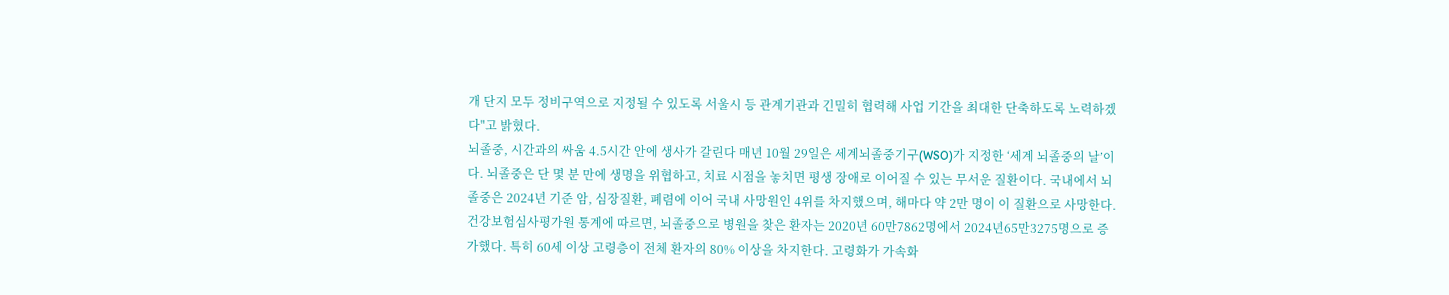개 단지 모두 정비구역으로 지정될 수 있도록 서울시 등 관계기관과 긴밀히 협력해 사업 기간을 최대한 단축하도록 노력하겠다"고 밝혔다.
뇌졸중, 시간과의 싸움 4.5시간 안에 생사가 갈린다 매년 10월 29일은 세계뇌졸중기구(WSO)가 지정한 ‘세계 뇌졸중의 날’이다. 뇌졸중은 단 몇 분 만에 생명을 위협하고, 치료 시점을 놓치면 평생 장애로 이어질 수 있는 무서운 질환이다. 국내에서 뇌졸중은 2024년 기준 암, 심장질환, 폐렴에 이어 국내 사망원인 4위를 차지했으며, 해마다 약 2만 명이 이 질환으로 사망한다. 건강보험심사평가원 통계에 따르면, 뇌졸중으로 병원을 찾은 환자는 2020년 60만7862명에서 2024년65만3275명으로 증가했다. 특히 60세 이상 고령층이 전체 환자의 80% 이상을 차지한다. 고령화가 가속화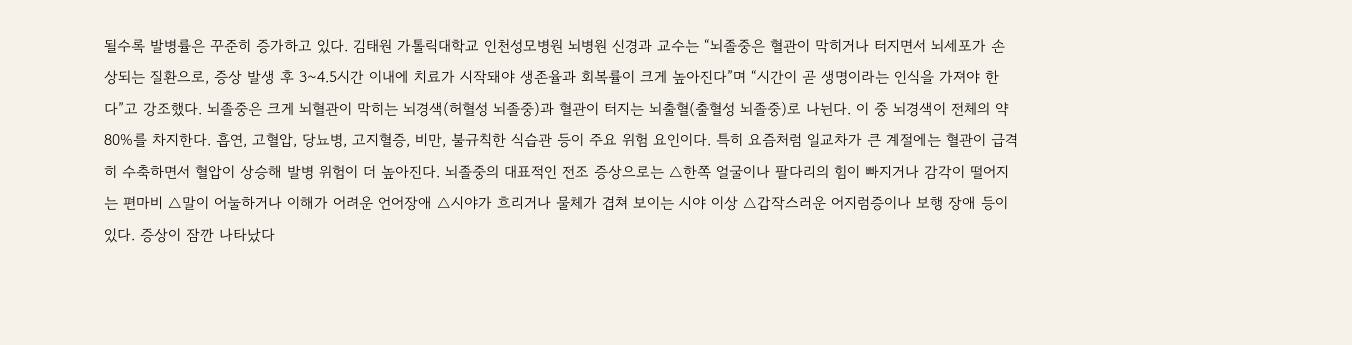될수록 발병률은 꾸준히 증가하고 있다. 김태원 가톨릭대학교 인천성모병원 뇌병원 신경과 교수는 “뇌졸중은 혈관이 막히거나 터지면서 뇌세포가 손상되는 질환으로, 증상 발생 후 3~4.5시간 이내에 치료가 시작돼야 생존율과 회복률이 크게 높아진다”며 “시간이 곧 생명이라는 인식을 가져야 한다”고 강조했다. 뇌졸중은 크게 뇌혈관이 막히는 뇌경색(허혈성 뇌졸중)과 혈관이 터지는 뇌출혈(출혈성 뇌졸중)로 나뉜다. 이 중 뇌경색이 전체의 약 80%를 차지한다. 흡연, 고혈압, 당뇨병, 고지혈증, 비만, 불규칙한 식습관 등이 주요 위험 요인이다. 특히 요즘처럼 일교차가 큰 계절에는 혈관이 급격히 수축하면서 혈압이 상승해 발병 위험이 더 높아진다. 뇌졸중의 대표적인 전조 증상으로는 △한쪽 얼굴이나 팔다리의 힘이 빠지거나 감각이 떨어지는 편마비 △말이 어눌하거나 이해가 어려운 언어장애 △시야가 흐리거나 물체가 겹쳐 보이는 시야 이상 △갑작스러운 어지럼증이나 보행 장애 등이 있다. 증상이 잠깐 나타났다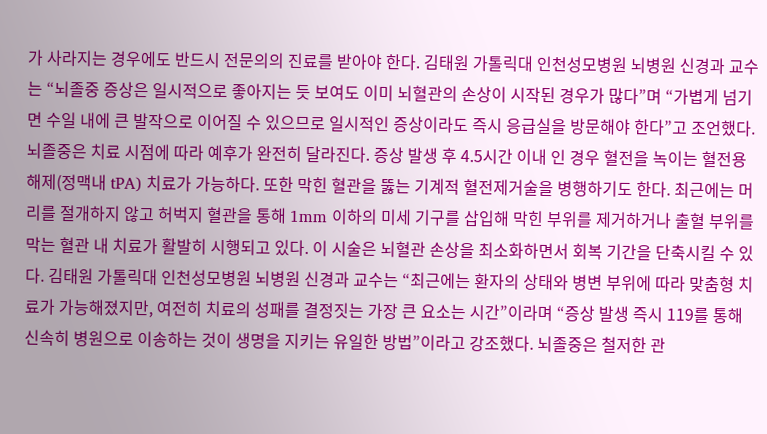가 사라지는 경우에도 반드시 전문의의 진료를 받아야 한다. 김태원 가톨릭대 인천성모병원 뇌병원 신경과 교수는 “뇌졸중 증상은 일시적으로 좋아지는 듯 보여도 이미 뇌혈관의 손상이 시작된 경우가 많다”며 “가볍게 넘기면 수일 내에 큰 발작으로 이어질 수 있으므로 일시적인 증상이라도 즉시 응급실을 방문해야 한다”고 조언했다. 뇌졸중은 치료 시점에 따라 예후가 완전히 달라진다. 증상 발생 후 4.5시간 이내 인 경우 혈전을 녹이는 혈전용해제(정맥내 tPA) 치료가 가능하다. 또한 막힌 혈관을 뚫는 기계적 혈전제거술을 병행하기도 한다. 최근에는 머리를 절개하지 않고 허벅지 혈관을 통해 1mm 이하의 미세 기구를 삽입해 막힌 부위를 제거하거나 출혈 부위를 막는 혈관 내 치료가 활발히 시행되고 있다. 이 시술은 뇌혈관 손상을 최소화하면서 회복 기간을 단축시킬 수 있다. 김태원 가톨릭대 인천성모병원 뇌병원 신경과 교수는 “최근에는 환자의 상태와 병변 부위에 따라 맞춤형 치료가 가능해졌지만, 여전히 치료의 성패를 결정짓는 가장 큰 요소는 시간”이라며 “증상 발생 즉시 119를 통해 신속히 병원으로 이송하는 것이 생명을 지키는 유일한 방법”이라고 강조했다. 뇌졸중은 철저한 관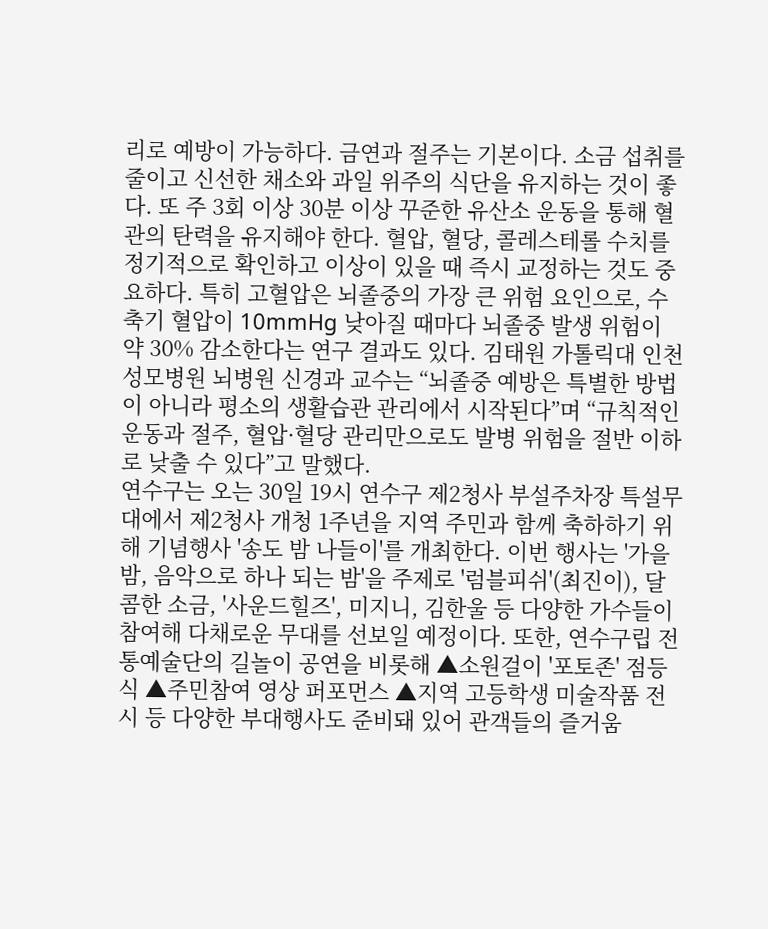리로 예방이 가능하다. 금연과 절주는 기본이다. 소금 섭취를 줄이고 신선한 채소와 과일 위주의 식단을 유지하는 것이 좋다. 또 주 3회 이상 30분 이상 꾸준한 유산소 운동을 통해 혈관의 탄력을 유지해야 한다. 혈압, 혈당, 콜레스테롤 수치를 정기적으로 확인하고 이상이 있을 때 즉시 교정하는 것도 중요하다. 특히 고혈압은 뇌졸중의 가장 큰 위험 요인으로, 수축기 혈압이 10mmHg 낮아질 때마다 뇌졸중 발생 위험이 약 30% 감소한다는 연구 결과도 있다. 김태원 가톨릭대 인천성모병원 뇌병원 신경과 교수는 “뇌졸중 예방은 특별한 방법이 아니라 평소의 생활습관 관리에서 시작된다”며 “규칙적인 운동과 절주, 혈압·혈당 관리만으로도 발병 위험을 절반 이하로 낮출 수 있다”고 말했다.
연수구는 오는 30일 19시 연수구 제2청사 부설주차장 특설무대에서 제2청사 개청 1주년을 지역 주민과 함께 축하하기 위해 기념행사 '송도 밤 나들이'를 개최한다. 이번 행사는 '가을밤, 음악으로 하나 되는 밤'을 주제로 '럼블피쉬'(최진이), 달콤한 소금, '사운드힐즈', 미지니, 김한울 등 다양한 가수들이 참여해 다채로운 무대를 선보일 예정이다. 또한, 연수구립 전통예술단의 길놀이 공연을 비롯해 ▲소원걸이 '포토존' 점등식 ▲주민참여 영상 퍼포먼스 ▲지역 고등학생 미술작품 전시 등 다양한 부대행사도 준비돼 있어 관객들의 즐거움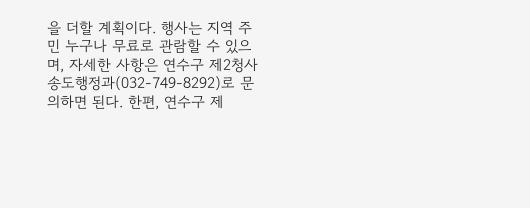을 더할 계획이다. 행사는 지역 주민 누구나 무료로 관람할 수 있으며, 자세한 사항은 연수구 제2청사 송도행정과(032-749-8292)로 문의하면 된다. 한편, 연수구 제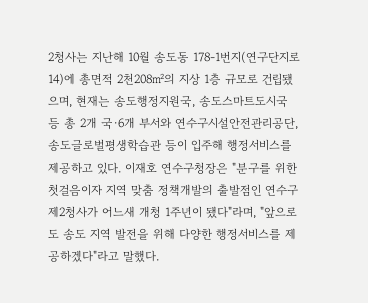2청사는 지난해 10월 송도동 178-1번지(연구단지로 14)에 총면적 2천208㎡의 지상 1층 규모로 건립됐으며, 현재는 송도행정지원국, 송도스마트도시국 등 총 2개 국·6개 부서와 연수구시설안전관리공단, 송도글로벌평생학습관 등이 입주해 행정서비스를 제공하고 있다. 이재호 연수구청장은 "분구를 위한 첫걸음이자 지역 맞춤 정책개발의 출발점인 연수구 제2청사가 어느새 개청 1주년이 됐다"라며, "앞으로도 송도 지역 발전을 위해 다양한 행정서비스를 제공하겠다"라고 말했다.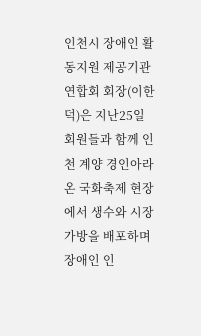인천시 장애인 활동지원 제공기관 연합회 회장(이한덕)은 지난25일 회원들과 함께 인천 계양 경인아라온 국화축제 현장에서 생수와 시장가방을 배포하며 장애인 인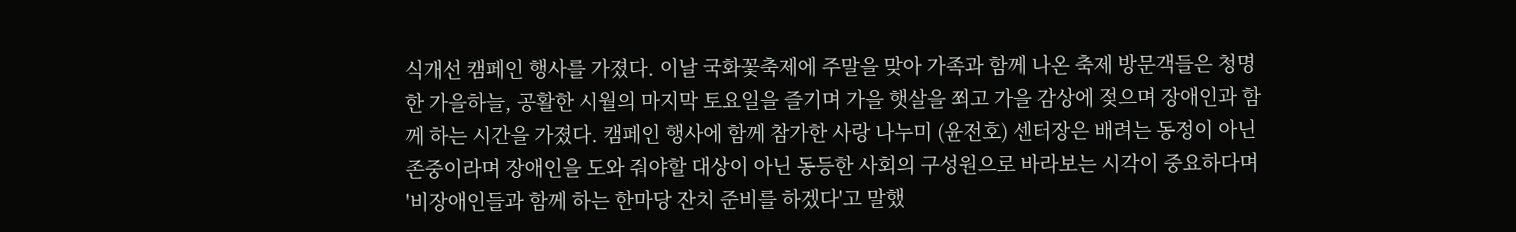식개선 캠페인 행사를 가졌다. 이날 국화꽃축제에 주말을 맞아 가족과 함께 나온 축제 방문객들은 청명한 가을하늘, 공활한 시월의 마지막 토요일을 즐기며 가을 햇살을 쬐고 가을 감상에 젖으며 장애인과 함께 하는 시간을 가졌다. 캠페인 행사에 함께 참가한 사랑 나누미 (윤전호) 센터장은 배려는 동정이 아닌 존중이라며 장애인을 도와 줘야할 대상이 아닌 동등한 사회의 구성원으로 바라보는 시각이 중요하다며 '비장애인들과 함께 하는 한마당 잔치 준비를 하겠다'고 말했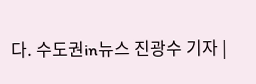다. 수도권in뉴스 진광수 기자 |